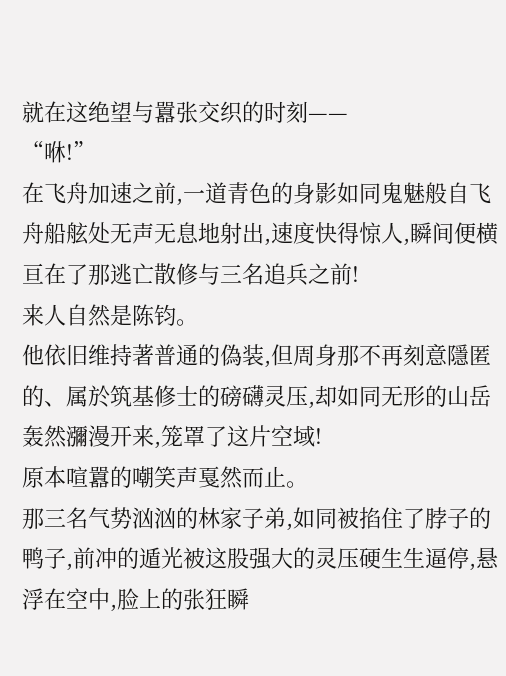就在这绝望与囂张交织的时刻——
“咻!”
在飞舟加速之前,一道青色的身影如同鬼魅般自飞舟船舷处无声无息地射出,速度快得惊人,瞬间便横亘在了那逃亡散修与三名追兵之前!
来人自然是陈钧。
他依旧维持著普通的偽装,但周身那不再刻意隱匿的、属於筑基修士的磅礴灵压,却如同无形的山岳轰然瀰漫开来,笼罩了这片空域!
原本喧囂的嘲笑声戛然而止。
那三名气势汹汹的林家子弟,如同被掐住了脖子的鸭子,前冲的遁光被这股强大的灵压硬生生逼停,悬浮在空中,脸上的张狂瞬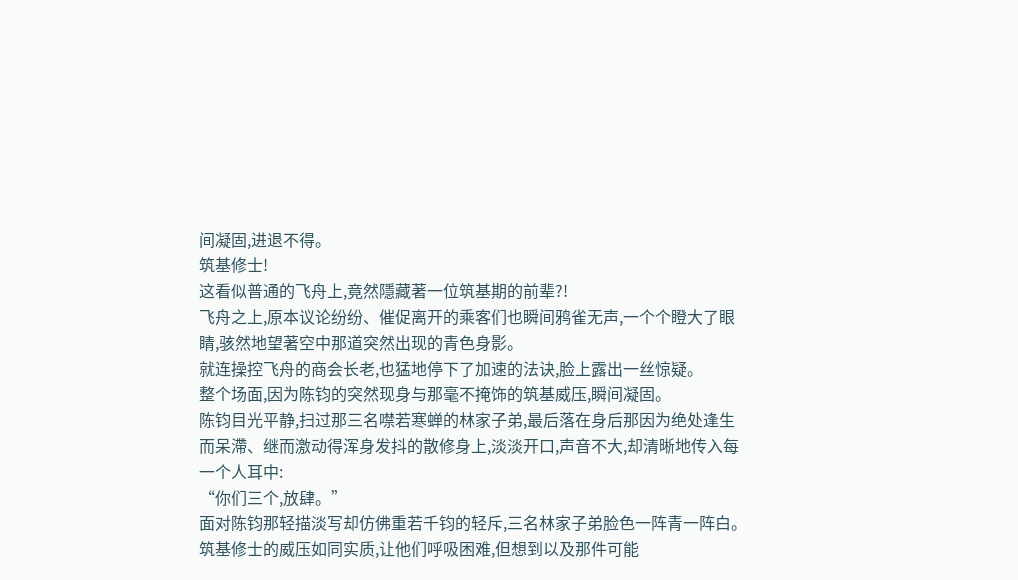间凝固,进退不得。
筑基修士!
这看似普通的飞舟上,竟然隱藏著一位筑基期的前辈?!
飞舟之上,原本议论纷纷、催促离开的乘客们也瞬间鸦雀无声,一个个瞪大了眼睛,骇然地望著空中那道突然出现的青色身影。
就连操控飞舟的商会长老,也猛地停下了加速的法诀,脸上露出一丝惊疑。
整个场面,因为陈钧的突然现身与那毫不掩饰的筑基威压,瞬间凝固。
陈钧目光平静,扫过那三名噤若寒蝉的林家子弟,最后落在身后那因为绝处逢生而呆滯、继而激动得浑身发抖的散修身上,淡淡开口,声音不大,却清晰地传入每一个人耳中:
“你们三个,放肆。”
面对陈钧那轻描淡写却仿佛重若千钧的轻斥,三名林家子弟脸色一阵青一阵白。
筑基修士的威压如同实质,让他们呼吸困难,但想到以及那件可能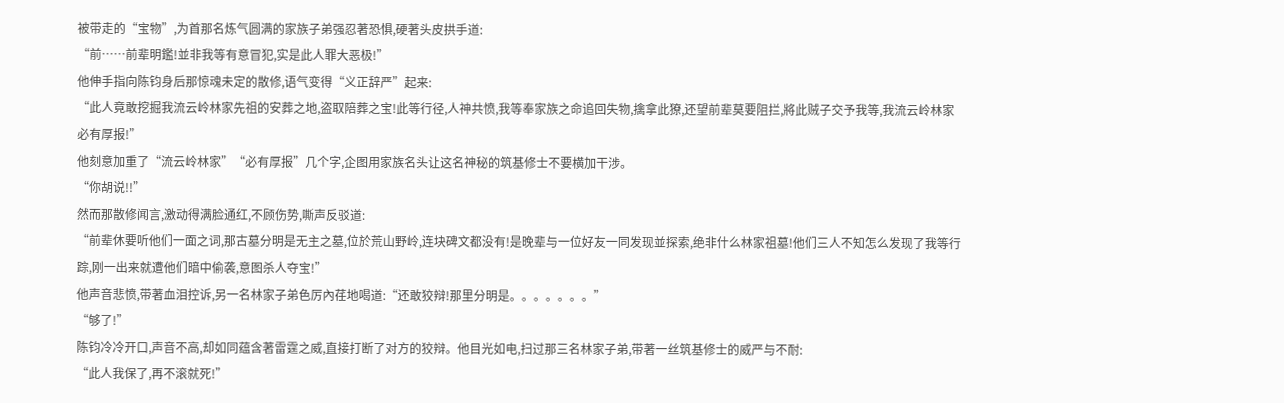被带走的“宝物”,为首那名炼气圆满的家族子弟强忍著恐惧,硬著头皮拱手道:
“前……前辈明鑑!並非我等有意冒犯,实是此人罪大恶极!”
他伸手指向陈钧身后那惊魂未定的散修,语气变得“义正辞严”起来:
“此人竟敢挖掘我流云岭林家先祖的安葬之地,盗取陪葬之宝!此等行径,人神共愤,我等奉家族之命追回失物,擒拿此獠,还望前辈莫要阻拦,將此贼子交予我等,我流云岭林家必有厚报!”
他刻意加重了“流云岭林家”“必有厚报”几个字,企图用家族名头让这名神秘的筑基修士不要横加干涉。
“你胡说!!”
然而那散修闻言,激动得满脸通红,不顾伤势,嘶声反驳道:
“前辈休要听他们一面之词,那古墓分明是无主之墓,位於荒山野岭,连块碑文都没有!是晚辈与一位好友一同发现並探索,绝非什么林家祖墓!他们三人不知怎么发现了我等行踪,刚一出来就遭他们暗中偷袭,意图杀人夺宝!”
他声音悲愤,带著血泪控诉,另一名林家子弟色厉內荏地喝道:“还敢狡辩!那里分明是。。。。。。。”
“够了!”
陈钧冷冷开口,声音不高,却如同蕴含著雷霆之威,直接打断了对方的狡辩。他目光如电,扫过那三名林家子弟,带著一丝筑基修士的威严与不耐:
“此人我保了,再不滚就死!”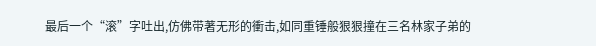最后一个“滚”字吐出,仿佛带著无形的衝击,如同重锤般狠狠撞在三名林家子弟的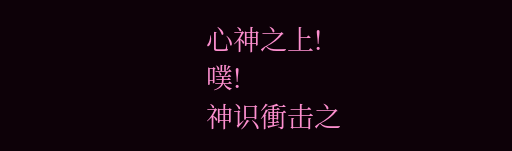心神之上!
噗!
神识衝击之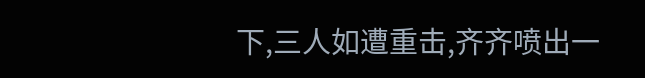下,三人如遭重击,齐齐喷出一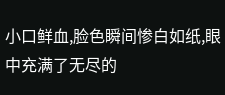小口鲜血,脸色瞬间惨白如纸,眼中充满了无尽的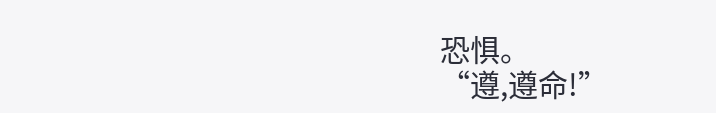恐惧。
“遵,遵命!”